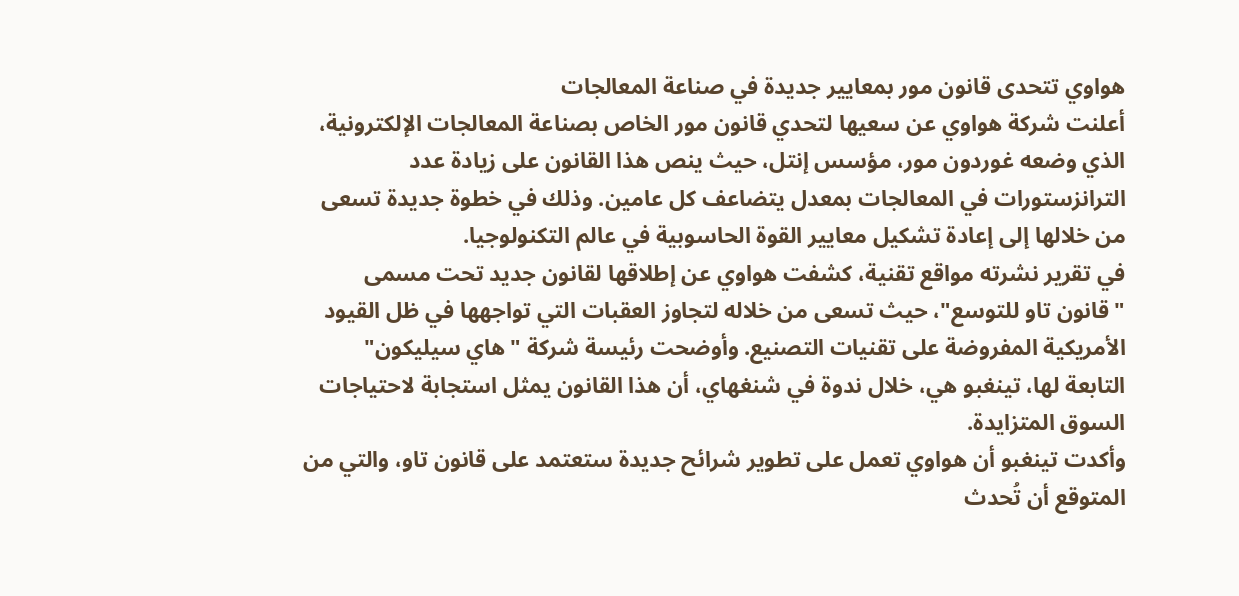هواوي تتحدى قانون مور بمعايير جديدة في صناعة المعالجات
أعلنت شركة هواوي عن سعيها لتحدي قانون مور الخاص بصناعة المعالجات الإلكترونية، الذي وضعه غوردون مور، مؤسس إنتل، حيث ينص هذا القانون على زيادة عدد الترانزستورات في المعالجات بمعدل يتضاعف كل عامين. وذلك في خطوة جديدة تسعى من خلالها إلى إعادة تشكيل معايير القوة الحاسوبية في عالم التكنولوجيا.
في تقرير نشرته مواقع تقنية، كشفت هواوي عن إطلاقها لقانون جديد تحت مسمى "قانون تاو للتوسع"، حيث تسعى من خلاله لتجاوز العقبات التي تواجهها في ظل القيود الأمريكية المفروضة على تقنيات التصنيع. وأوضحت رئيسة شركة "هاي سيليكون" التابعة لها، تينغبو هي، خلال ندوة في شنغهاي، أن هذا القانون يمثل استجابة لاحتياجات السوق المتزايدة.
وأكدت تينغبو أن هواوي تعمل على تطوير شرائح جديدة ستعتمد على قانون تاو، والتي من المتوقع أن تُحدث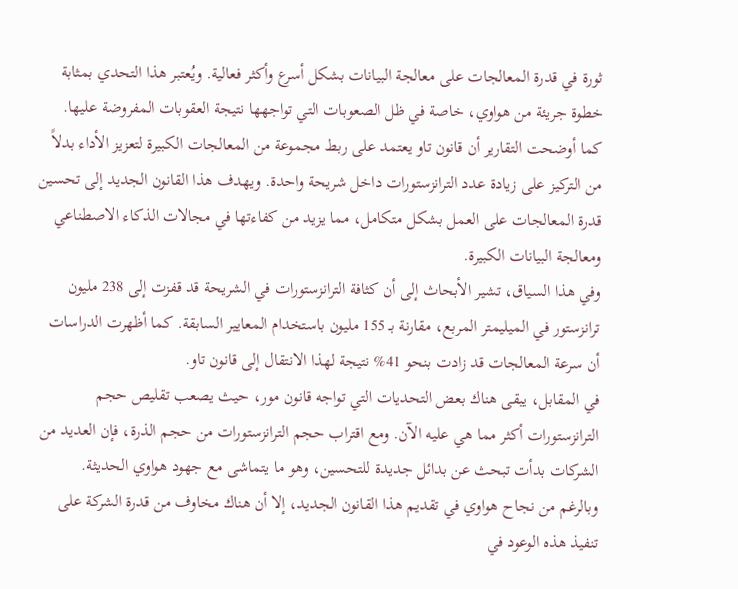ثورة في قدرة المعالجات على معالجة البيانات بشكل أسرع وأكثر فعالية. ويُعتبر هذا التحدي بمثابة خطوة جريئة من هواوي، خاصة في ظل الصعوبات التي تواجهها نتيجة العقوبات المفروضة عليها.
كما أوضحت التقارير أن قانون تاو يعتمد على ربط مجموعة من المعالجات الكبيرة لتعزيز الأداء بدلاً من التركيز على زيادة عدد الترانزستورات داخل شريحة واحدة. ويهدف هذا القانون الجديد إلى تحسين قدرة المعالجات على العمل بشكل متكامل، مما يزيد من كفاءتها في مجالات الذكاء الاصطناعي ومعالجة البيانات الكبيرة.
وفي هذا السياق، تشير الأبحاث إلى أن كثافة الترانزستورات في الشريحة قد قفزت إلى 238 مليون ترانزستور في الميليمتر المربع، مقارنة بـ 155 مليون باستخدام المعايير السابقة. كما أظهرت الدراسات أن سرعة المعالجات قد زادت بنحو 41% نتيجة لهذا الانتقال إلى قانون تاو.
في المقابل، يبقى هناك بعض التحديات التي تواجه قانون مور، حيث يصعب تقليص حجم الترانزستورات أكثر مما هي عليه الآن. ومع اقتراب حجم الترانزستورات من حجم الذرة، فإن العديد من الشركات بدأت تبحث عن بدائل جديدة للتحسين، وهو ما يتماشى مع جهود هواوي الحديثة.
وبالرغم من نجاح هواوي في تقديم هذا القانون الجديد، إلا أن هناك مخاوف من قدرة الشركة على تنفيذ هذه الوعود في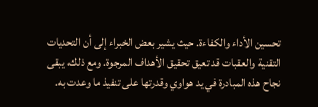تحسين الأداء والكفاءة. حيث يشير بعض الخبراء إلى أن التحديات التقنية والعقبات قد تعيق تحقيق الأهداف المرجوة. ومع ذلك، يبقى نجاح هذه المبادرة في يد هواوي وقدرتها على تنفيذ ما وعدت به.